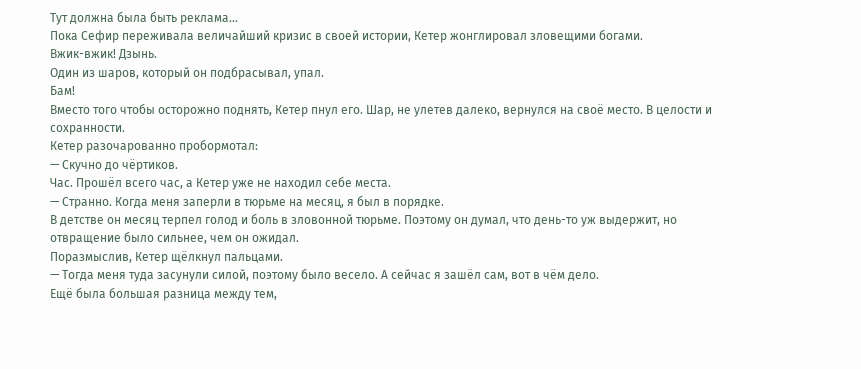Тут должна была быть реклама...
Пока Сефир переживала величайший кризис в своей истории, Кетер жонглировал зловещими богами.
Вжик-вжик! Дзынь.
Один из шаров, который он подбрасывал, упал.
Бам!
Вместо того чтобы осторожно поднять, Кетер пнул его. Шар, не улетев далеко, вернулся на своё место. В целости и сохранности.
Кетер разочарованно пробормотал:
— Скучно до чёртиков.
Час. Прошёл всего час, а Кетер уже не находил себе места.
— Странно. Когда меня заперли в тюрьме на месяц, я был в порядке.
В детстве он месяц терпел голод и боль в зловонной тюрьме. Поэтому он думал, что день-то уж выдержит, но отвращение было сильнее, чем он ожидал.
Поразмыслив, Кетер щёлкнул пальцами.
— Тогда меня туда засунули силой, поэтому было весело. А сейчас я зашёл сам, вот в чём дело.
Ещё была большая разница между тем,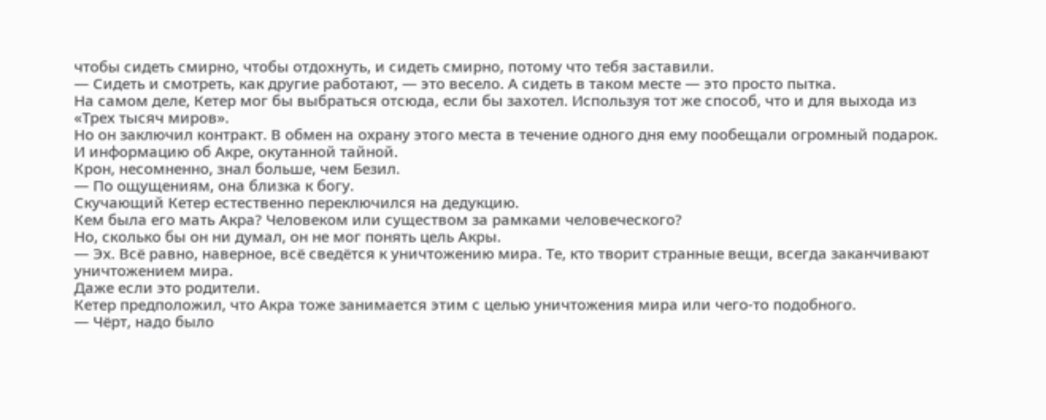чтобы сидеть смирно, чтобы отдохнуть, и сидеть смирно, потому что тебя заставили.
— Сидеть и смотреть, как другие работают, — это весело. А сидеть в таком месте — это просто пытка.
На самом деле, Кетер мог бы выбраться отсюда, если бы захотел. Используя тот же способ, что и для выхода из «Трех тысяч миров».
Но он заключил контракт. В обмен на охрану этого места в течение одного дня ему пообещали огромный подарок. И информацию об Акре, окутанной тайной.
Крон, несомненно, знал больше, чем Безил.
— По ощущениям, она близка к богу.
Скучающий Кетер естественно переключился на дедукцию.
Кем была его мать Акра? Человеком или существом за рамками человеческого?
Но, сколько бы он ни думал, он не мог понять цель Акры.
— Эх. Всё равно, наверное, всё сведётся к уничтожению мира. Те, кто творит странные вещи, всегда заканчивают уничтожением мира.
Даже если это родители.
Кетер предположил, что Акра тоже занимается этим с целью уничтожения мира или чего-то подобного.
— Чёрт, надо было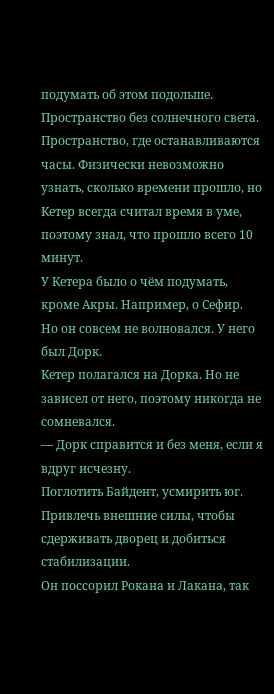подумать об этом подольше.
Пространство без солнечного света. Пространство, где останавливаются часы. Физически невозможно узнать, сколько времени прошло, но Кетер всегда считал время в уме, поэтому знал, что прошло всего 10 минут.
У Кетера было о чём подумать, кроме Акры. Например, о Сефир.
Но он совсем не волновался. У него был Дорк.
Кетер полагался на Дорка. Но не зависел от него, поэтому никогда не сомневался.
— Дорк справится и без меня, если я вдруг исчезну.
Поглотить Байдент, усмирить юг. Привлечь внешние силы, чтобы сдерживать дворец и добиться стабилизации.
Он поссорил Рокана и Лакана, так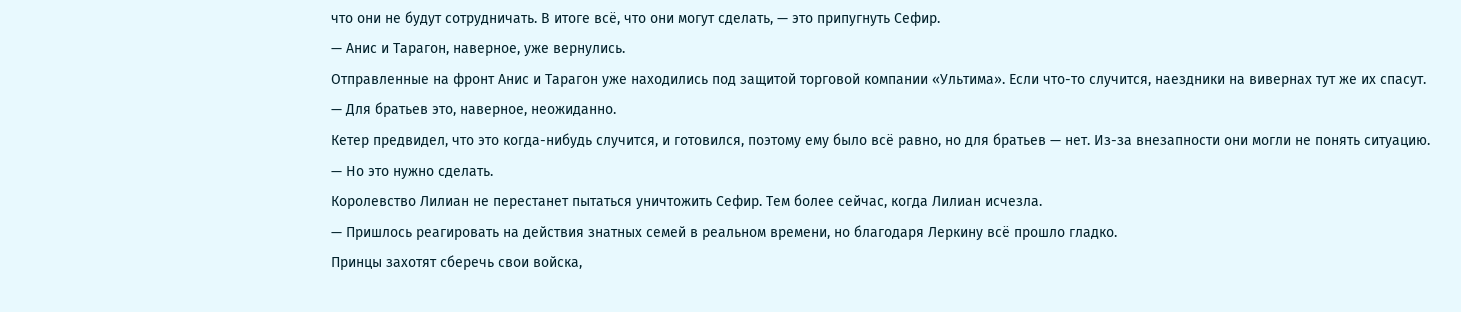что они не будут сотрудничать. В итоге всё, что они могут сделать, — это припугнуть Сефир.
— Анис и Тарагон, наверное, уже вернулись.
Отправленные на фронт Анис и Тарагон уже находились под защитой торговой компании «Ультима». Если что-то случится, наездники на вивернах тут же их спасут.
— Для братьев это, наверное, неожиданно.
Кетер предвидел, что это когда-нибудь случится, и готовился, поэтому ему было всё равно, но для братьев — нет. Из-за внезапности они могли не понять ситуацию.
— Но это нужно сделать.
Королевство Лилиан не перестанет пытаться уничтожить Сефир. Тем более сейчас, когда Лилиан исчезла.
— Пришлось реагировать на действия знатных семей в реальном времени, но благодаря Леркину всё прошло гладко.
Принцы захотят сберечь свои войска,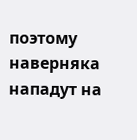поэтому наверняка нападут на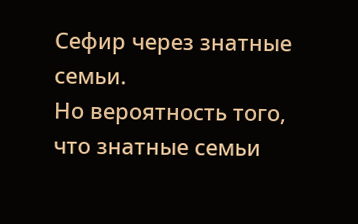Сефир через знатные семьи.
Но вероятность того, что знатные семьи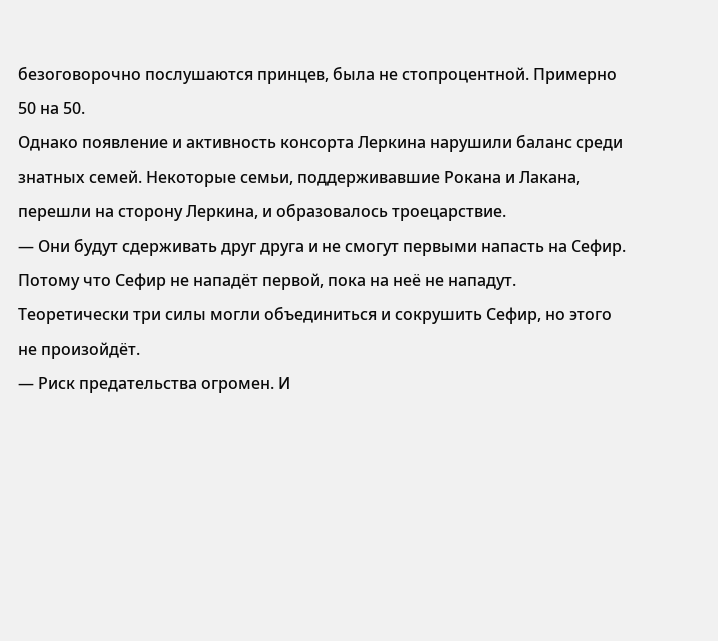безоговорочно послушаются принцев, была не стопроцентной. Примерно 50 на 50.
Однако появление и активность консорта Леркина нарушили баланс среди знатных семей. Некоторые семьи, поддерживавшие Рокана и Лакана, перешли на сторону Леркина, и образовалось троецарствие.
— Они будут сдерживать друг друга и не смогут первыми напасть на Сефир. Потому что Сефир не нападёт первой, пока на неё не нападут.
Теоретически три силы могли объединиться и сокрушить Сефир, но этого не произойдёт.
— Риск предательства огромен. И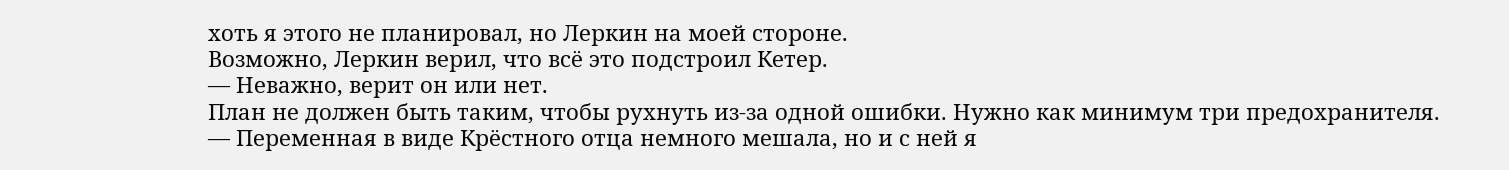хоть я этого не планировал, но Леркин на моей стороне.
Возможно, Леркин верил, что всё это подстроил Кетер.
— Неважно, верит он или нет.
План не должен быть таким, чтобы рухнуть из-за одной ошибки. Нужно как минимум три предохранителя.
— Переменная в виде Крёстного отца немного мешала, но и с ней я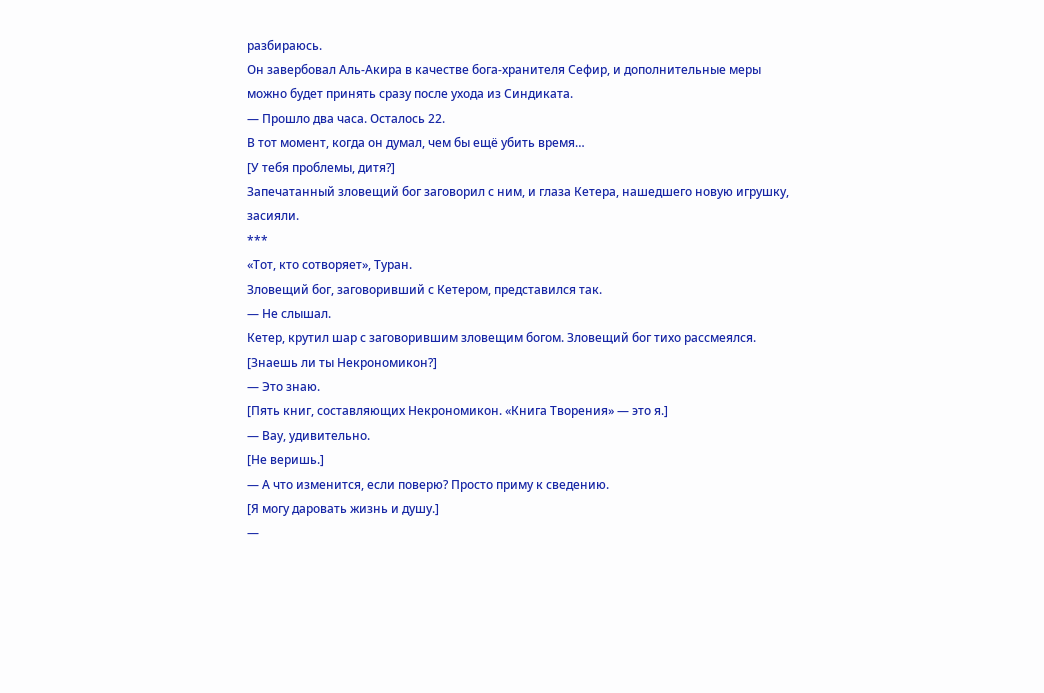разбираюсь.
Он завербовал Аль-Акира в качестве бога-хранителя Сефир, и дополнительные меры можно будет принять сразу после ухода из Синдиката.
— Прошло два часа. Осталось 22.
В тот момент, когда он думал, чем бы ещё убить время…
[У тебя проблемы, дитя?]
Запечатанный зловещий бог заговорил с ним, и глаза Кетера, нашедшего новую игрушку, засияли.
***
«Тот, кто сотворяет», Туран.
Зловещий бог, заговоривший с Кетером, представился так.
— Не слышал.
Кетер, крутил шар с заговорившим зловещим богом. Зловещий бог тихо рассмеялся.
[Знаешь ли ты Некрономикон?]
— Это знаю.
[Пять книг, составляющих Некрономикон. «Книга Творения» — это я.]
— Вау, удивительно.
[Не веришь.]
— А что изменится, если поверю? Просто приму к сведению.
[Я могу даровать жизнь и душу.]
—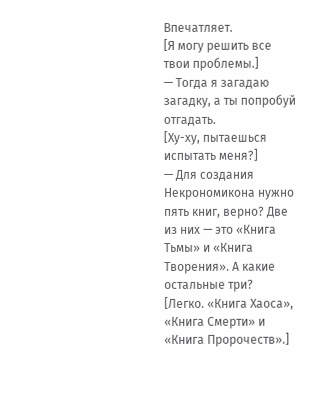Впечатляет.
[Я могу решить все твои проблемы.]
— Тогда я загадаю загадку, а ты попробуй отгадать.
[Ху-ху, пытаешься испытать меня?]
— Для создания Некрономикона нужно пять книг, верно? Две из них — это «Книга Тьмы» и «Книга Творения». А какие остальные три?
[Легко. «Книга Хаоса», «Книга Смерти» и «Книга Пророчеств».]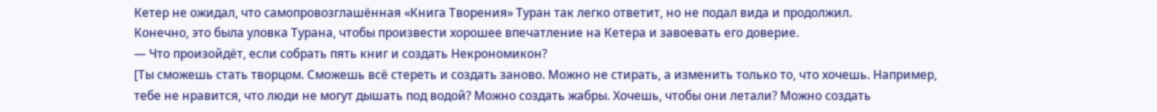Кетер не ожидал, что самопровозглашённая «Книга Творения» Туран так легко ответит, но не подал вида и продолжил.
Конечно, это была уловка Турана, чтобы произвести хорошее впечатление на Кетера и завоевать его доверие.
— Что произойдёт, если собрать пять книг и создать Некрономикон?
[Ты сможешь стать творцом. Сможешь всё стереть и создать заново. Можно не стирать, а изменить только то, что хочешь. Например, тебе не нравится, что люди не могут дышать под водой? Можно создать жабры. Хочешь, чтобы они летали? Можно создать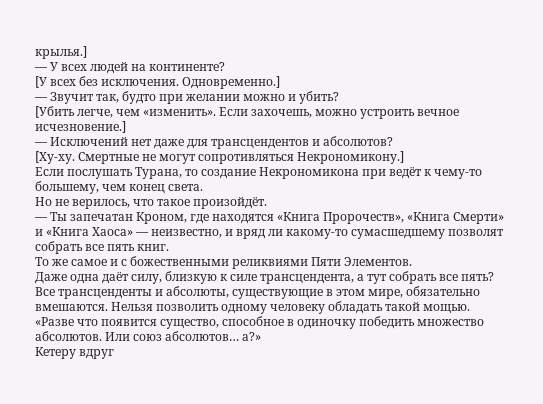крылья.]
— У всех людей на континенте?
[У всех без исключения. Одновременно.]
— Звучит так, будто при желании можно и убить?
[Убить легче, чем «изменить». Если захочешь, можно устроить вечное исчезновение.]
— Исключений нет даже для трансцендентов и абсолютов?
[Ху-ху. Смертные не могут сопротивляться Некрономикону.]
Если послушать Турана, то создание Некрономикона при ведёт к чему-то большему, чем конец света.
Но не верилось, что такое произойдёт.
— Ты запечатан Кроном, где находятся «Книга Пророчеств», «Книга Смерти» и «Книга Хаоса» — неизвестно, и вряд ли какому-то сумасшедшему позволят собрать все пять книг.
То же самое и с божественными реликвиями Пяти Элементов.
Даже одна даёт силу, близкую к силе трансцендента, а тут собрать все пять?
Все трансценденты и абсолюты, существующие в этом мире, обязательно вмешаются. Нельзя позволить одному человеку обладать такой мощью.
«Разве что появится существо, способное в одиночку победить множество абсолютов. Или союз абсолютов… а?»
Кетеру вдруг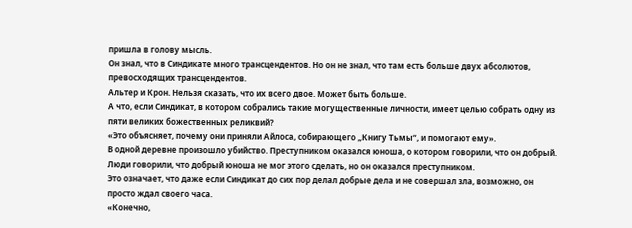пришла в голову мысль.
Он знал, что в Синдикате много трансцендентов. Но он не знал, что там есть больше двух абсолютов, превосходящих трансцендентов.
Альтер и Крон. Нельзя сказать, что их всего двое. Может быть больше.
А что, если Синдикат, в котором собрались такие могущественные личности, имеет целью собрать одну из пяти великих божественных реликвий?
«Это объясняет, почему они приняли Айлоса, собирающего „Книгу Тьмы“, и помогают ему».
В одной деревне произошло убийство. Преступником оказался юноша, о котором говорили, что он добрый.
Люди говорили, что добрый юноша не мог этого сделать, но он оказался преступником.
Это означает, что даже если Синдикат до сих пор делал добрые дела и не совершал зла, возможно, он просто ждал своего часа.
«Конечно,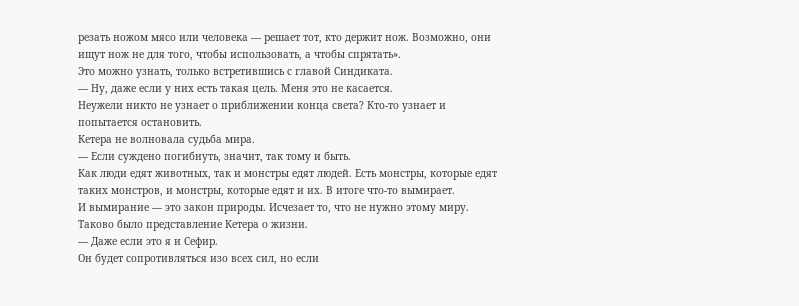резать ножом мясо или человека — решает тот, кто держит нож. Возможно, они ищут нож не для того, чтобы использовать, а чтобы спрятать».
Это можно узнать, только встретившись с главой Синдиката.
— Ну, даже если у них есть такая цель. Меня это не касается.
Неужели никто не узнает о приближении конца света? Кто-то узнает и попытается остановить.
Кетера не волновала судьба мира.
— Если суждено погибнуть, значит, так тому и быть.
Как люди едят животных, так и монстры едят людей. Есть монстры, которые едят таких монстров, и монстры, которые едят и их. В итоге что-то вымирает.
И вымирание — это закон природы. Исчезает то, что не нужно этому миру. Таково было представление Кетера о жизни.
— Даже если это я и Сефир.
Он будет сопротивляться изо всех сил, но если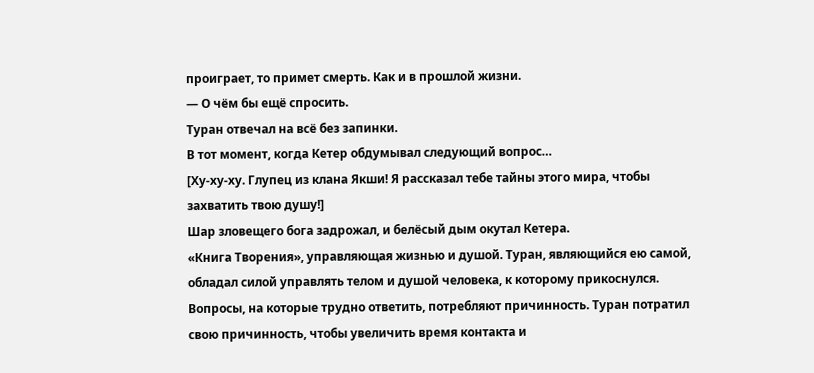проиграет, то примет смерть. Как и в прошлой жизни.
— О чём бы ещё спросить.
Туран отвечал на всё без запинки.
В тот момент, когда Кетер обдумывал следующий вопрос…
[Ху-ху-ху. Глупец из клана Якши! Я рассказал тебе тайны этого мира, чтобы захватить твою душу!]
Шар зловещего бога задрожал, и белёсый дым окутал Кетера.
«Книга Творения», управляющая жизнью и душой. Туран, являющийся ею самой, обладал силой управлять телом и душой человека, к которому прикоснулся.
Вопросы, на которые трудно ответить, потребляют причинность. Туран потратил свою причинность, чтобы увеличить время контакта и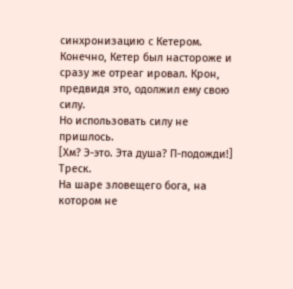синхронизацию с Кетером.
Конечно, Кетер был настороже и сразу же отреаг ировал. Крон, предвидя это, одолжил ему свою силу.
Но использовать силу не пришлось.
[Хм? Э-это. Эта душа? П-подожди!]
Треск.
На шаре зловещего бога, на котором не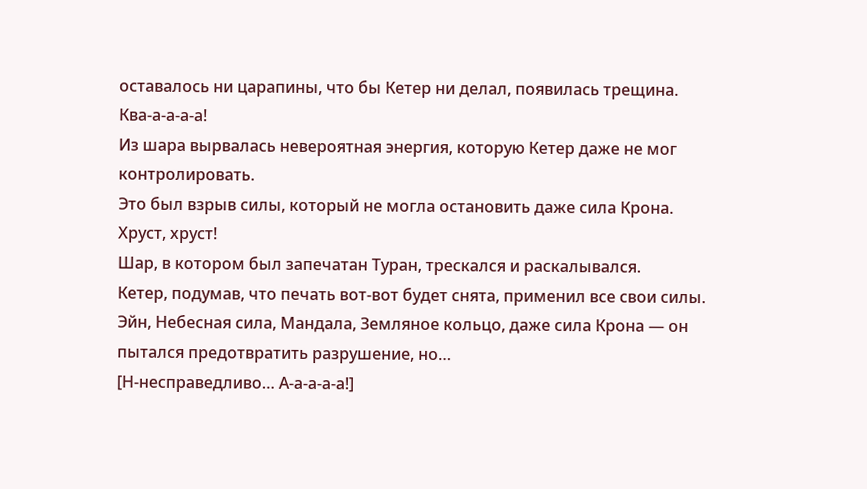оставалось ни царапины, что бы Кетер ни делал, появилась трещина.
Ква-а-а-а-а!
Из шара вырвалась невероятная энергия, которую Кетер даже не мог контролировать.
Это был взрыв силы, который не могла остановить даже сила Крона.
Хруст, хруст!
Шар, в котором был запечатан Туран, трескался и раскалывался.
Кетер, подумав, что печать вот-вот будет снята, применил все свои силы. Эйн, Небесная сила, Мандала, Земляное кольцо, даже сила Крона — он пытался предотвратить разрушение, но…
[Н-несправедливо… А-а-а-а-а!]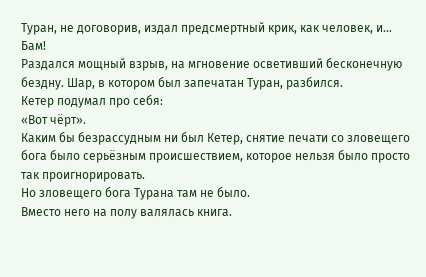Туран, не договорив, издал предсмертный крик, как человек, и…
Бам!
Раздался мощный взрыв, на мгновение осветивший бесконечную бездну. Шар, в котором был запечатан Туран, разбился.
Кетер подумал про себя:
«Вот чёрт».
Каким бы безрассудным ни был Кетер, снятие печати со зловещего бога было серьёзным происшествием, которое нельзя было просто так проигнорировать.
Но зловещего бога Турана там не было.
Вместо него на полу валялась книга.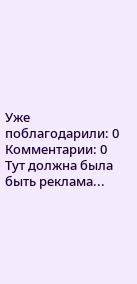Уже поблагодарили: 0
Комментарии: 0
Тут должна была быть реклама...